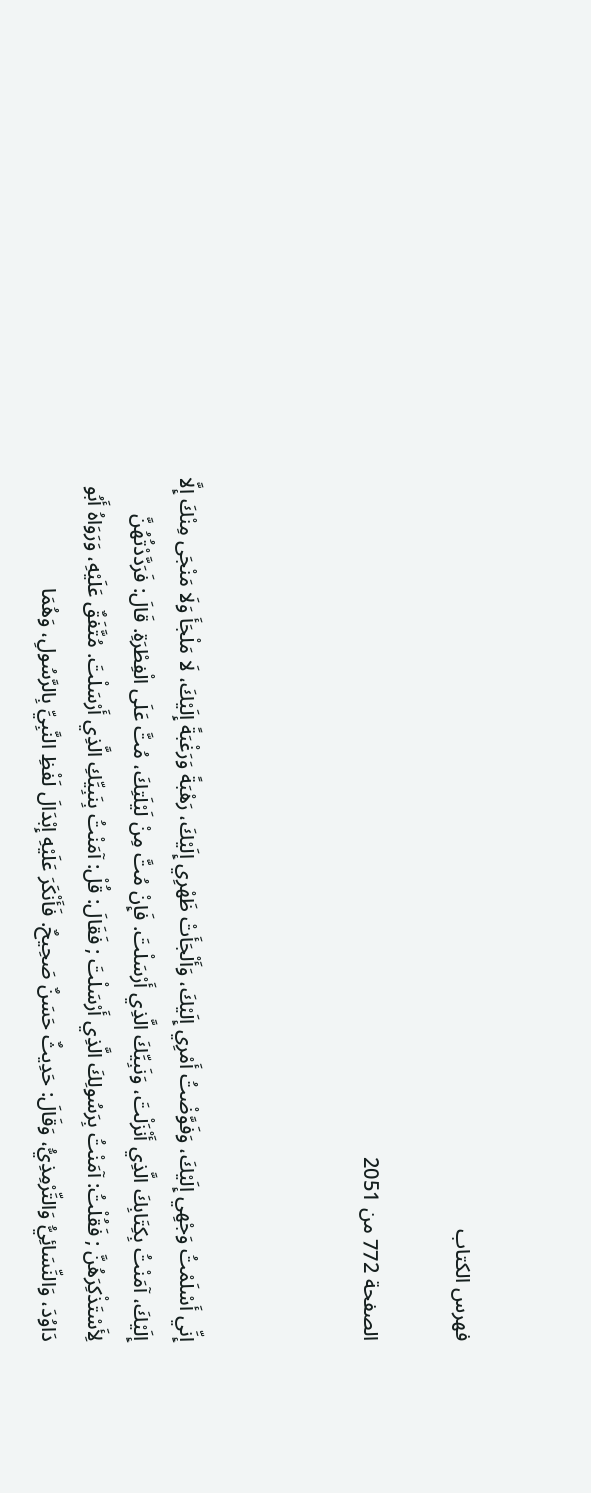فهرس الكتاب

الصفحة 772 من 2051



إِنِّي أَسْلَمْتُ وَجْهِي إِلَيْكَ، وَفَوَّضْتُ أَمْرِي إِلَيْكَ، وَأَلْجَأَتْ ظَهْرِي إِلَيْكَ، رَهْبَةً وَرَغْبَةً إِلَيْكَ، لَا مَلْجَأَ وَلَا مَنْجَى مِنْكَ إِلَّا إِلَيْكَ، آمَنْتُ بِكِتَابِكَ الَّذِي أَنْزَلْتَ، وَنَبِيِّكَ الَّذِي أَرْسَلْتَ. فَإِنْ مُتَّ مِنْ لَيْلَتِكَ، مُتَّ عَلَى الْفِطْرَةِ. قَالَ: فَرَدَّدْتُهُنَّ لِأَسْتَذْكِرَهُنَّ ; فَقُلْتُ: آمَنْتُ بِرَسُولِكَ الَّذِي أَرْسَلْتَ ; فَقَالَ: قُلْ: آمَنْتُ بِنَبِيِّكِ الَّذِي أَرْسَلْتَ. مُتَّفَقٌ عَلَيْهِ، وَرَوَاهُ أَبُو دَاوُدَ، وَالنِّسَائِيُّ وَالتِّرْمِذِيُّ، وَقَالَ: حَدِيثٌ حَسَنٌ صَحِيحٌ. فَأَنْكَرَ عَلَيْهِ إِبْدَالَ لَفْظِ النَّبِيِّ بِالرَّسُولِ، وَهُمَا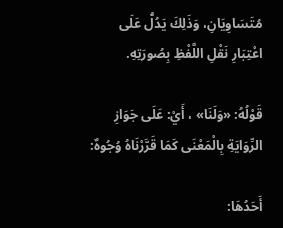مُتَسَاوِيَانِ، وَذَلِكَ يَدُلُّ عَلَى اعْتِبَارِ نَقْلِ اللَّفْظِ بِصُورَتِهِ.

قَوْلُهُ: «وَلَنَا» ، أَيْ: عَلَى جَوَازِ الرِّوَايَةِ بِالْمَعْنَى كَمَا قَرَّرْنَاهُ وُجُوهٌ:

أَحَدُهَا: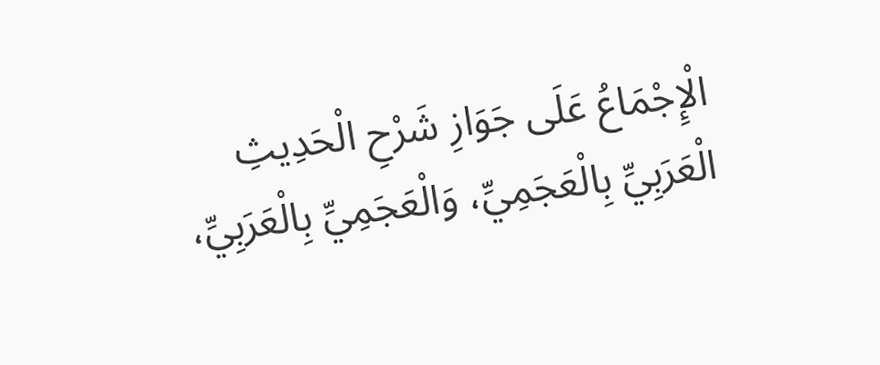الْإِجْمَاعُ عَلَى جَوَازِ شَرْحِ الْحَدِيثِ الْعَرَبِيِّ بِالْعَجَمِيِّ، وَالْعَجَمِيِّ بِالْعَرَبِيِّ،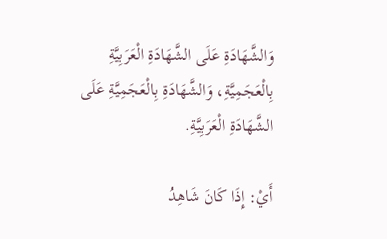وَالشَّهَادَةِ عَلَى الشَّهَادَةِ الْعَرَبِيَّةِ بِالْعَجَمِيَّةِ، وَالشَّهَادَةِ بِالْعَجَمِيَّةِ عَلَى الشَّهَادَةِ الْعَرَبِيَّةِ.

أَيْ: إِذَا كَانَ شَاهِدُ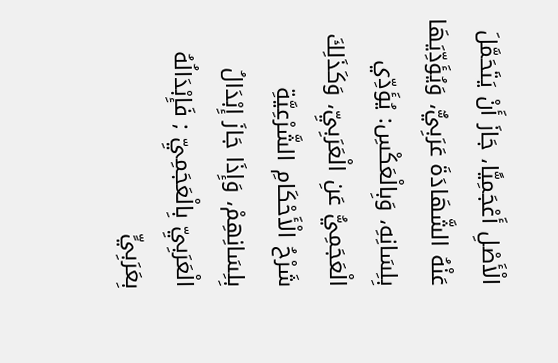الْأَصْلِ أَعْجَمِيًّا، جَازَ أَنْ يَتَحَمَّلَ عَنْهُ الشَّهَادَةَ عَرَبِيٌّ، وَيُؤَدِّيَهَا بِلِسَانِهِ، وَبِالْعَكْسِ: يُؤَدِّي الْعَجَمِيُّ عَنِ الْعَرَبِيِّ، وَكَذَلِكَ شَرْحُ الْأَحْكَامِ الشَّرْعِيَّةِ بِلِسَانِهِمْ، وَإِذَا جَازَ إِبْدَالُ الْعَرَبِيِّ بِالْعَجَمِيِّ ; فَإِبْدَالُهُ بِعَرَبِيٍّ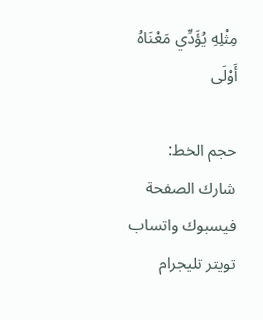مِثْلِهِ يُؤَدِّي مَعْنَاهُ أَوْلَى

حجم الخط:
شارك الصفحة
فيسبوك واتساب تويتر تليجرام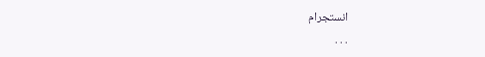انستجرام
. . .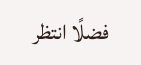فضلًا انتظر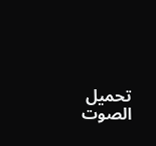تحميل الصوت